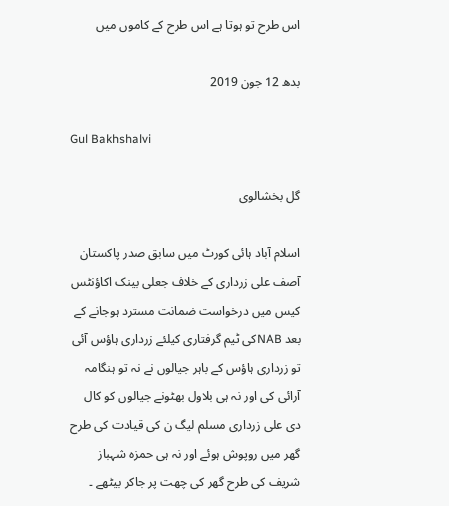اس طرح تو ہوتا ہے اس طرح کے کاموں میں

بدھ 12 جون 2019

Gul Bakhshalvi

گل بخشالوی

اسلام آباد ہائی کورٹ میں سابق صدر پاکستان آصف علی زرداری کے خلاف جعلی بینک اکاؤنٹس کیس میں درخواست ضمانت مسترد ہوجانے کے بعد NABکی ٹیم گرفتاری کیلئے زرداری ہاؤس آئی تو زرداری ہاؤس کے باہر جیالوں نے نہ تو ہنگامہ آرائی کی اور نہ ہی بلاول بھٹونے جیالوں کو کال دی علی زرداری مسلم لیگ ن کی قیادت کی طرح گھر میں روپوش ہوئے اور نہ ہی حمزہ شہباز شریف کی طرح گھر کی چھت پر جاکر بیٹھے ۔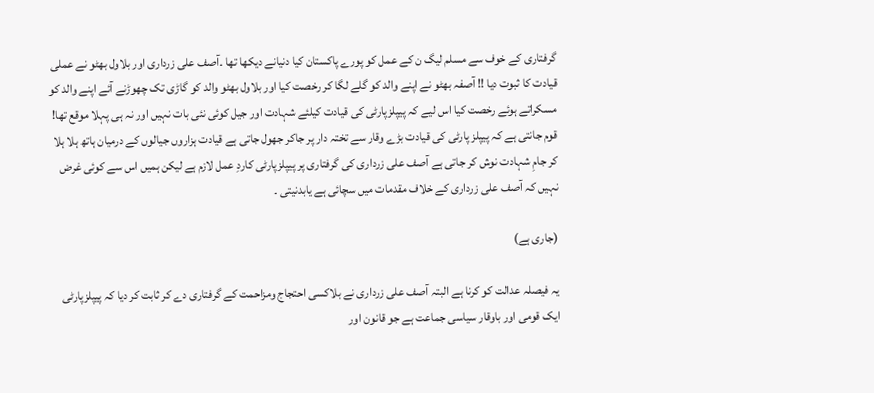گرفتاری کے خوف سے مسلم لیگ ن کے عمل کو پورے پاکستان کیا دنیانے دیکھا تھا ۔آصف علی زرداری اور بلاول بھٹو نے عملی قیادت کا ثبوت دیا !! آصفہ بھٹو نے اپنے والد کو گلے لگا کر رخصت کیا اور بلاول بھٹو والد کو گاڑی تک چھوڑنے آئے اپنے والد کو مسکراتے ہوئے رخصت کیا اس لیے کہ پیپلزپارٹی کی قیادت کیلئے شہادت اور جیل کوئی نئی بات نہیں اور نہ ہی پہلا موقع تھا!
قوم جانتی ہے کہ پیپلز پارٹی کی قیادت بڑے وقار سے تختہ دار پر جاکر جھول جاتی ہے قیادت ہزاروں جیالوں کے درمیان ہاتھ ہلا ہلا کر جامِ شہادت نوش کر جاتی ہے آصف علی زرداری کی گرفتاری پر پیپلزپارٹی کاردِ عمل لازم ہے لیکن ہمیں اس سے کوئی غرض نہیں کہ آصف علی زرداری کے خلاف مقدمات میں سچائی ہے یابدنیتی ۔

(جاری ہے)

یہ فیصلہ عدالت کو کرنا ہے البتہ آصف علی زرداری نے بلاکسی احتجاج ومزاحمت کے گرفتاری دے کر ثابت کر دیا کہ پیپلزپارٹی ایک قومی اور باوقار سیاسی جماعت ہے جو قانون اور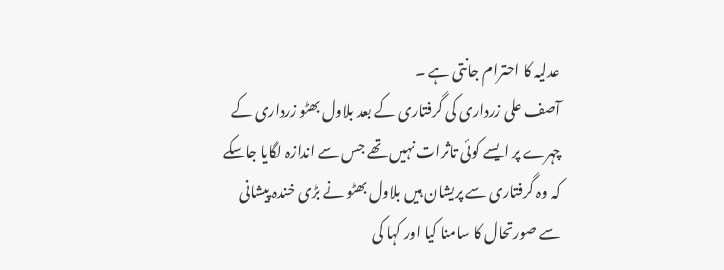عدلیہ کا احترام جانتی ہے ۔
آصف علی زرداری کی گرفتاری کے بعد بلاول بھٹو زرداری کے چہرے پر ایسے کوئی تاثرات نہیں تھے جس سے اندازہ لگایا جاسکے کہ وہ گرفتاری سے پریشان ہیں بلاول بھٹو نے بڑی خندہ پیشانی سے صورتحال کا سامنا کیا اور کہا کی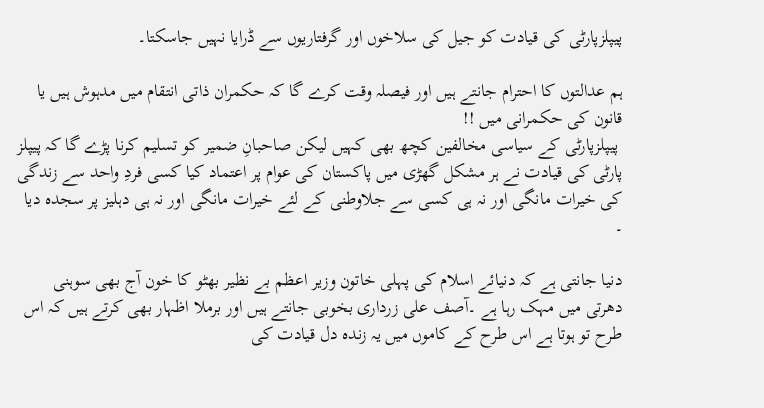پیپلزپارٹی کی قیادت کو جیل کی سلاخوں اور گرفتاریوں سے ڈرایا نہیں جاسکتا۔

ہم عدالتوں کا احترام جانتے ہیں اور فیصلہ وقت کرے گا کہ حکمران ذاتی انتقام میں مدہوش ہیں یا قانون کی حکمرانی میں !!
 پیپلزپارٹی کے سیاسی مخالفین کچھ بھی کہیں لیکن صاحبانِ ضمیر کو تسلیم کرنا پڑے گا کہ پیپلز پارٹی کی قیادت نے ہر مشکل گھڑی میں پاکستان کی عوام پر اعتماد کیا کسی فردِ واحد سے زندگی کی خیرات مانگی اور نہ ہی کسی سے جلاوطنی کے لئے خیرات مانگی اور نہ ہی دہلیز پر سجدہ دیا ۔

دنیا جانتی ہے کہ دنیائے اسلام کی پہلی خاتون وزیر اعظم بے نظیر بھٹو کا خون آج بھی سوہنی دھرتی میں مہک رہا ہے ۔آصف علی زرداری بخوبی جانتے ہیں اور برملا اظہار بھی کرتے ہیں کہ اس طرح تو ہوتا ہے اس طرح کے کاموں میں یہ زندہ دل قیادت کی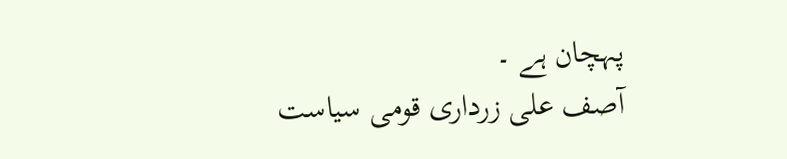پہچان ہے ۔
آصف علی زرداری قومی سیاست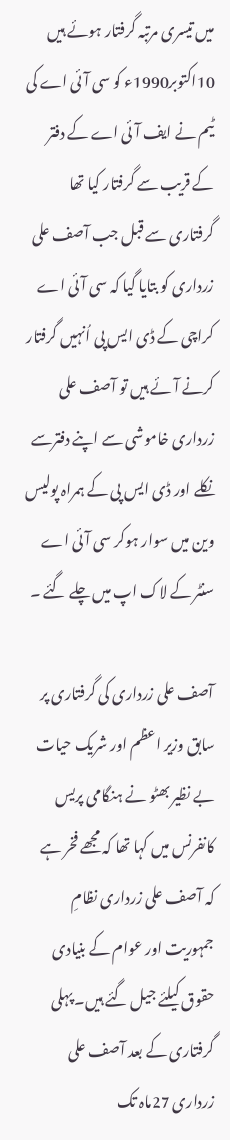میں تیسری مرتبہ گرفتار ہوئے ہیں 10اکتوبر1990ء کو سی آئی اے کی ٹیم نے ایف آئی اے کے دفتر کے قریب سے گرفتار کیا تھا گرفتاری سے قبل جب آصف علی زرداری کو بتایا گیا کہ سی آئی اے کراچی کے ڈی ایس پی اُنہیں گرفتار کرنے آئے ہیں تو آصف علی زرداری خاموشی سے اپنے دفترسے نکلے اور ڈی ایس پی کے ہمراہ پولیس وین میں سوار ہوکر سی آئی اے سنٹر کے لاک اپ میں چلے گئے ۔

آصف علی زرداری کی گرفتاری پر سابق وزیر اعظم اور شریک حیات بے نظیر بھٹو نے ہنگامی پریس کانفرنس میں کہا تھا کہ مجھے فخر ہے کہ آصف علی زرداری نظامِ جمہوریت اور عوام کے بنیادی حقوق کیلئے جیل گئے ہیں۔ پہلی گرفتاری کے بعد آصف علی زرداری 27ماہ تک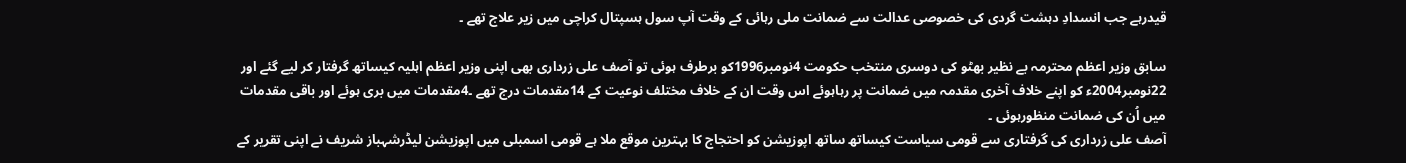قیدرہے جب انسدادِ دہشت گردی کی خصوصی عدالت سے ضمانت ملی رہائی کے وقت آپ سول ہسپتال کراچی میں زیر علاج تھے ۔

سابق وزیر اعظم محترمہ بے نظیر بھٹو کی دوسری منتخب حکومت 4نومبر1996کو برطرف ہوئی تو آصف علی زرداری بھی اپنی وزیر اعظم اہلیہ کیساتھ گرفتار کر لیے گئے اور 22نومبر2004ء کو اپنے خلاف آخری مقدمہ میں ضمانت پر رہاہوئے اس وقت ان کے خلاف مختلف نوعیت کے 14مقدمات درج تھے ۔4مقدمات میں بری ہوئے اور باقی مقدمات میں اُن کی ضمانت منظورہوئی ۔
آصف علی زرداری کی گرفتاری سے قومی سیاست کیساتھ ساتھ اپوزیشن کو احتجاج کا بہترین موقع ملا ہے قومی اسمبلی میں اپوزیشن لیڈرشہباز شریف نے اپنی تقریر کے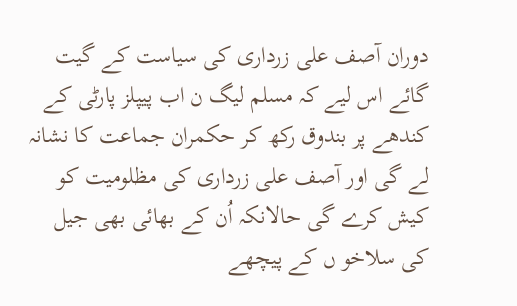دوران آصف علی زرداری کی سیاست کے گیت گائے اس لیے کہ مسلم لیگ ن اب پیپلز پارٹی کے کندھے پر بندوق رکھ کر حکمران جماعت کا نشانہ لے گی اور آصف علی زرداری کی مظلومیت کو کیش کرے گی حالانکہ اُن کے بھائی بھی جیل کی سلاخو ں کے پیچھے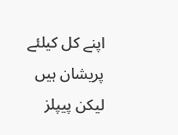اپنے کل کیلئے پریشان ہیں لیکن پیپلز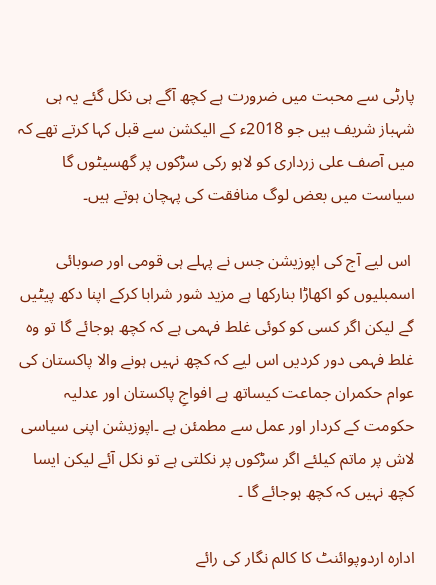پارٹی سے محبت میں ضرورت ہے کچھ آگے ہی نکل گئے یہ ہی شہباز شریف ہیں جو 2018ء کے الیکشن سے قبل کہا کرتے تھے کہ میں آصف علی زرداری کو لاہو رکی سڑکوں پر گھسیٹوں گا سیاست میں بعض لوگ منافقت کی پہچان ہوتے ہیں۔

 اس لیے آج کی اپوزیشن جس نے پہلے ہی قومی اور صوبائی اسمبلیوں کو اکھاڑا بنارکھا ہے مزید شور شرابا کرکے اپنا دکھ پیٹیں گے لیکن اگر کسی کو کوئی غلط فہمی ہے کہ کچھ ہوجائے گا تو وہ غلط فہمی دور کردیں اس لیے کہ کچھ نہیں ہونے والا پاکستان کی عوام حکمران جماعت کیساتھ ہے افواجِ پاکستان اور عدلیہ حکومت کے کردار اور عمل سے مطمئن ہے ۔اپوزیشن اپنی سیاسی لاش پر ماتم کیلئے اگر سڑکوں پر نکلتی ہے تو نکل آئے لیکن ایسا کچھ نہیں کہ کچھ ہوجائے گا ۔

ادارہ اردوپوائنٹ کا کالم نگار کی رائے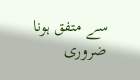سے متفق ہونا ضروری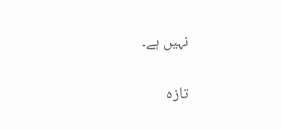نہیں ہے۔

تازہ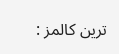ترین کالمز :